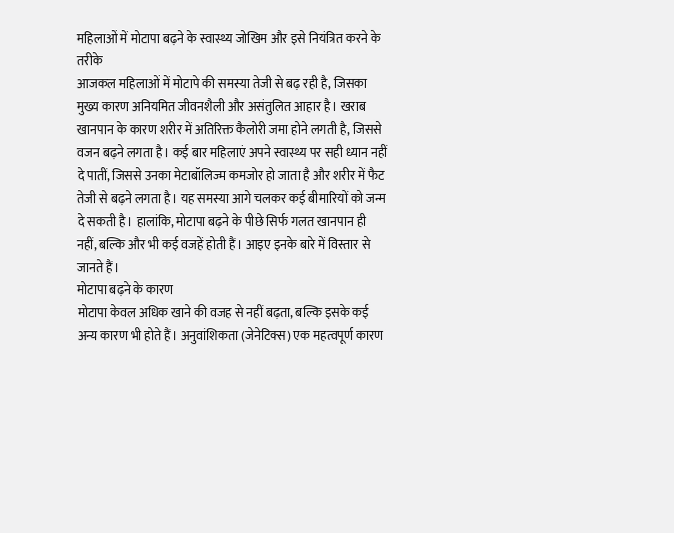महिलाओं में मोटापा बढ़ने के स्वास्थ्य जोखिम और इसे नियंत्रित करने के तरीके
आजकल महिलाओं में मोटापे की समस्या तेजी से बढ़ रही है, जिसका मुख्य कारण अनियमित जीवनशैली और असंतुलित आहार है। खराब खानपान के कारण शरीर में अतिरिक्त कैलोरी जमा होने लगती है, जिससे वजन बढ़ने लगता है। कई बार महिलाएं अपने स्वास्थ्य पर सही ध्यान नहीं दे पातीं, जिससे उनका मेटाबॉलिज्म कमजोर हो जाता है और शरीर में फैट तेजी से बढ़ने लगता है। यह समस्या आगे चलकर कई बीमारियों को जन्म दे सकती है। हालांकि, मोटापा बढ़ने के पीछे सिर्फ गलत खानपान ही नहीं, बल्कि और भी कई वजहें होती हैं। आइए इनके बारे में विस्तार से जानते हैं।
मोटापा बढ़ने के कारण
मोटापा केवल अधिक खाने की वजह से नहीं बढ़ता, बल्कि इसके कई अन्य कारण भी होते हैं। अनुवांशिकता (जेनेटिक्स) एक महत्वपूर्ण कारण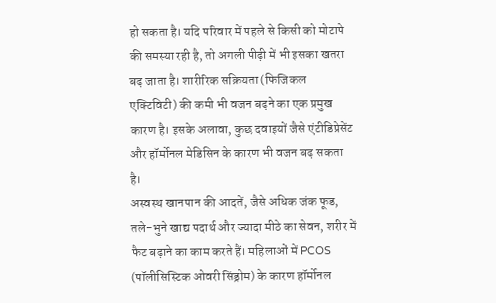हो सकता है। यदि परिवार में पहले से किसी को मोटापे की समस्या रही है, तो अगली पीढ़ी में भी इसका खतरा बढ़ जाता है। शारीरिक सक्रियता (फिजिकल एक्टिविटी) की कमी भी वजन बढ़ने का एक प्रमुख कारण है। इसके अलावा, कुछ दवाइयों जैसे एंटीडिप्रेसेंट और हॉर्मोनल मेडिसिन के कारण भी वजन बढ़ सकता है।
अस्वस्थ खानपान की आदतें, जैसे अधिक जंक फूड, तले-भुने खाद्य पदार्थ और ज्यादा मीठे का सेवन, शरीर में फैट बढ़ाने का काम करते हैं। महिलाओं में PCOS (पॉलीसिस्टिक ओवरी सिंड्रोम) के कारण हॉर्मोनल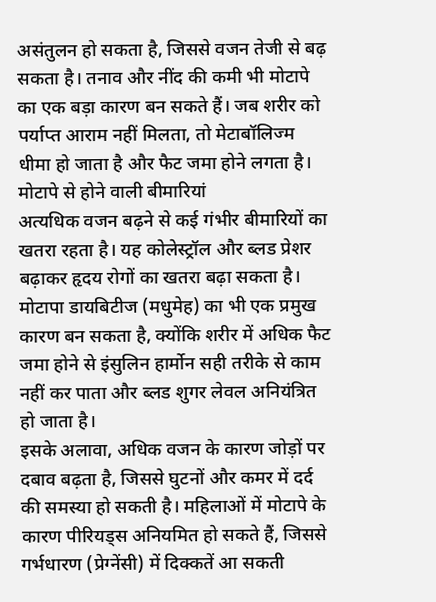असंतुलन हो सकता है, जिससे वजन तेजी से बढ़ सकता है। तनाव और नींद की कमी भी मोटापे का एक बड़ा कारण बन सकते हैं। जब शरीर को पर्याप्त आराम नहीं मिलता, तो मेटाबॉलिज्म धीमा हो जाता है और फैट जमा होने लगता है।
मोटापे से होने वाली बीमारियां
अत्यधिक वजन बढ़ने से कई गंभीर बीमारियों का खतरा रहता है। यह कोलेस्ट्रॉल और ब्लड प्रेशर बढ़ाकर हृदय रोगों का खतरा बढ़ा सकता है। मोटापा डायबिटीज (मधुमेह) का भी एक प्रमुख कारण बन सकता है, क्योंकि शरीर में अधिक फैट जमा होने से इंसुलिन हार्मोन सही तरीके से काम नहीं कर पाता और ब्लड शुगर लेवल अनियंत्रित हो जाता है।
इसके अलावा, अधिक वजन के कारण जोड़ों पर दबाव बढ़ता है, जिससे घुटनों और कमर में दर्द की समस्या हो सकती है। महिलाओं में मोटापे के कारण पीरियड्स अनियमित हो सकते हैं, जिससे गर्भधारण (प्रेग्नेंसी) में दिक्कतें आ सकती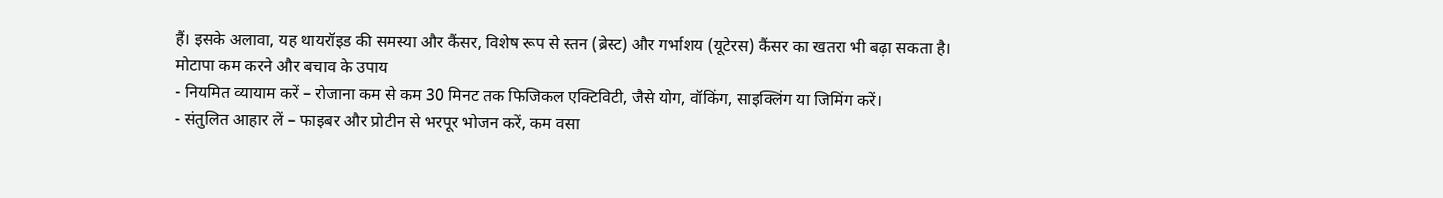हैं। इसके अलावा, यह थायरॉइड की समस्या और कैंसर, विशेष रूप से स्तन (ब्रेस्ट) और गर्भाशय (यूटेरस) कैंसर का खतरा भी बढ़ा सकता है।
मोटापा कम करने और बचाव के उपाय
- नियमित व्यायाम करें – रोजाना कम से कम 30 मिनट तक फिजिकल एक्टिविटी, जैसे योग, वॉकिंग, साइक्लिंग या जिमिंग करें।
- संतुलित आहार लें – फाइबर और प्रोटीन से भरपूर भोजन करें, कम वसा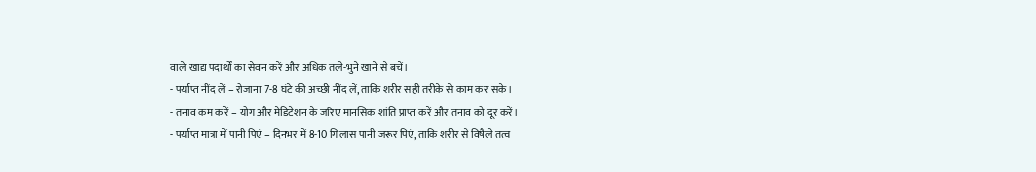वाले खाद्य पदार्थों का सेवन करें और अधिक तले-भुने खाने से बचें।
- पर्याप्त नींद लें – रोजाना 7-8 घंटे की अच्छी नींद लें, ताकि शरीर सही तरीके से काम कर सके।
- तनाव कम करें – योग और मेडिटेशन के जरिए मानसिक शांति प्राप्त करें और तनाव को दूर करें।
- पर्याप्त मात्रा में पानी पिएं – दिनभर में 8-10 गिलास पानी जरूर पिएं, ताकि शरीर से विषैले तत्व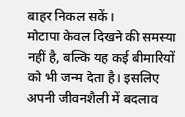बाहर निकल सकें।
मोटापा केवल दिखने की समस्या नहीं है, बल्कि यह कई बीमारियों को भी जन्म देता है। इसलिए अपनी जीवनशैली में बदलाव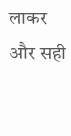लाकर और सही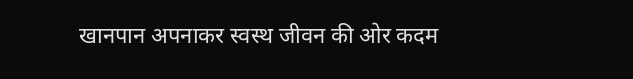खानपान अपनाकर स्वस्थ जीवन की ओर कदम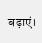बढ़ाएं।